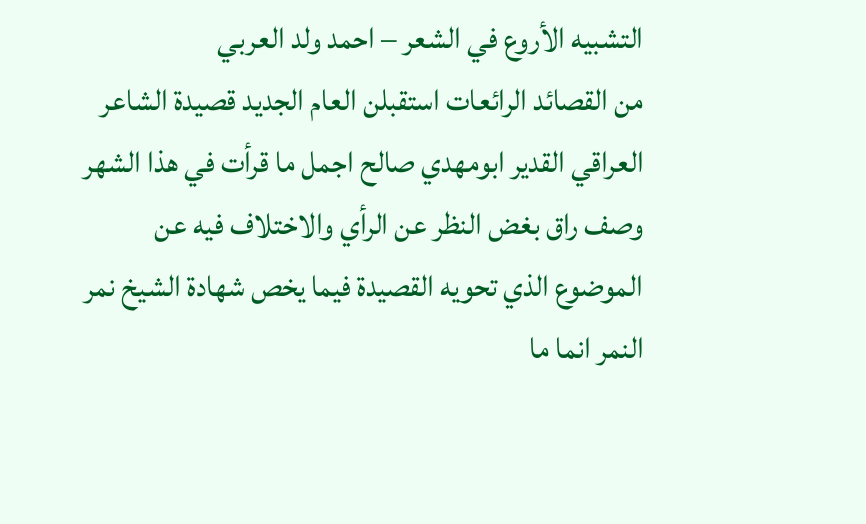التشبيه الأروع في الشعر – احمد ولد العربي
من القصائد الرائعات استقبلن العام الجديد قصيدة الشاعر العراقي القدير ابومهدي صالح اجمل ما قرأت في هذا الشهر وصف راق بغض النظر عن الرأي والاختلاف فيه عن الموضوع الذي تحويه القصيدة فيما يخص شهادة الشيخ نمر النمر انما ما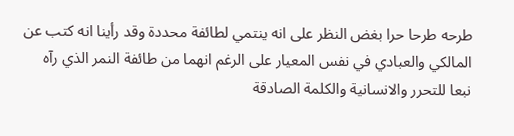طرحه طرحا حرا بغض النظر على انه ينتمي لطائفة محددة وقد رأينا انه كتب عن المالكي والعبادي في نفس المعيار على الرغم انهما من طائفة النمر الذي رآه نبعا للتحرر والانسانية والكلمة الصادقة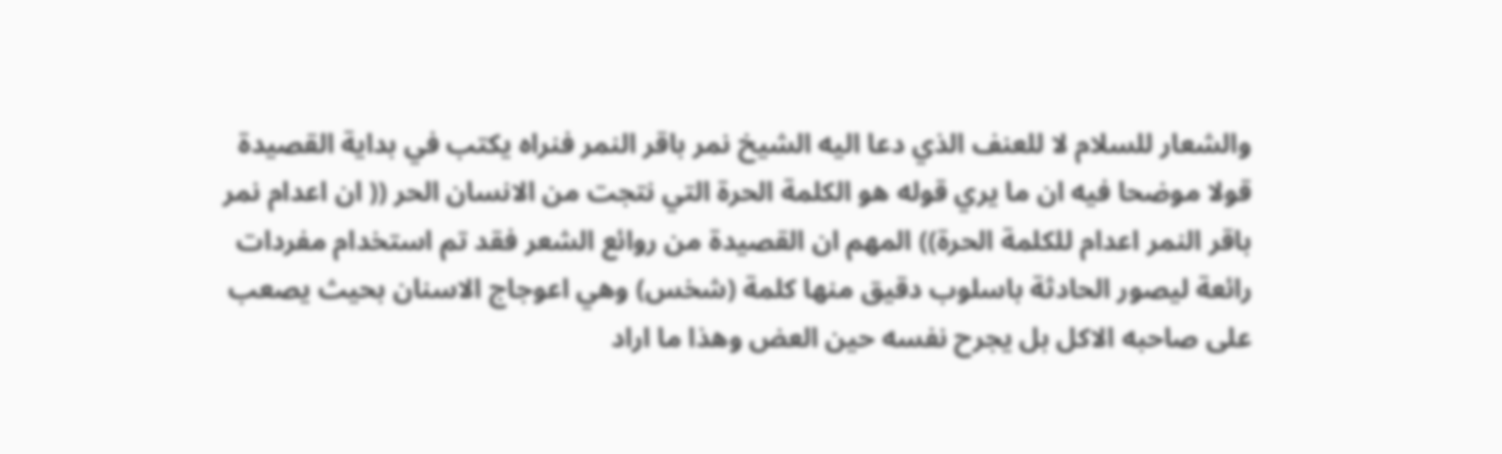والشعار للسلام لا للعنف الذي دعا اليه الشيخ نمر باقر النمر فنراه يكتب في بداية القصيدة قولا موضحا فيه ان ما يري قوله هو الكلمة الحرة التي نتجت من الانسان الحر (( ان اعدام نمر باقر النمر اعدام للكلمة الحرة)) المهم ان القصيدة من روائع الشعر فقد تم استخدام مفردات رائعة ليصور الحادثة باسلوب دقيق منها كلمة (شخس) وهي اعوجاج الاسنان بحيث يصعب على صاحبه الاكل بل يجرح نفسه حين العض وهذا ما اراد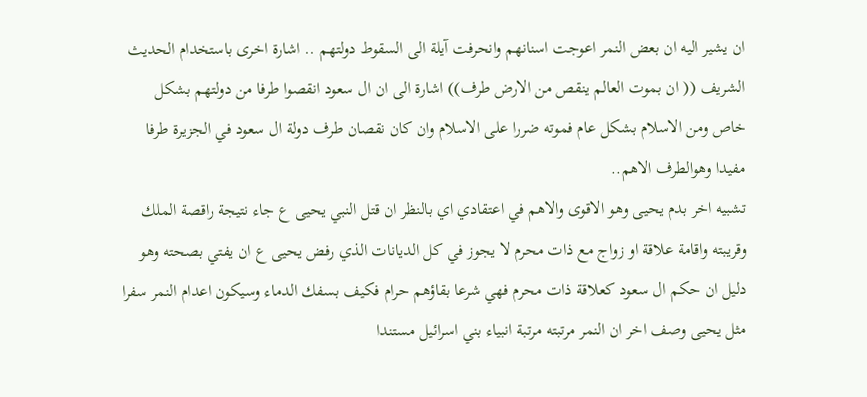ان يشير اليه ان بعض النمر اعوجت اسنانهم وانحرفت آيلة الى السقوط دولتهم .. اشارة اخرى باستخدام الحديث الشريف (( ان بموت العالم ينقص من الارض طرف)) اشارة الى ان ال سعود انقصوا طرفا من دولتهم بشكل خاص ومن الاسلام بشكل عام فموته ضررا على الاسلام وان كان نقصان طرف دولة ال سعود في الجزيرة طرفا مفيدا وهوالطرف الاهم..
تشبيه اخر بدم يحيى وهو الاقوى والاهم في اعتقادي اي بالنظر ان قتل النبي يحيى ع جاء نتيجة راقصة الملك وقريبته واقامة علاقة او زواج مع ذات محرم لا يجوز في كل الديانات الذي رفض يحيى ع ان يفتي بصحته وهو دليل ان حكم ال سعود كعلاقة ذات محرم فهي شرعا بقاؤهم حرام فكيف بسفك الدماء وسيكون اعدام النمر سفرا مثل يحيى وصف اخر ان النمر مرتبته مرتبة انبياء بني اسرائيل مستندا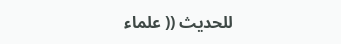للحديث (( علماء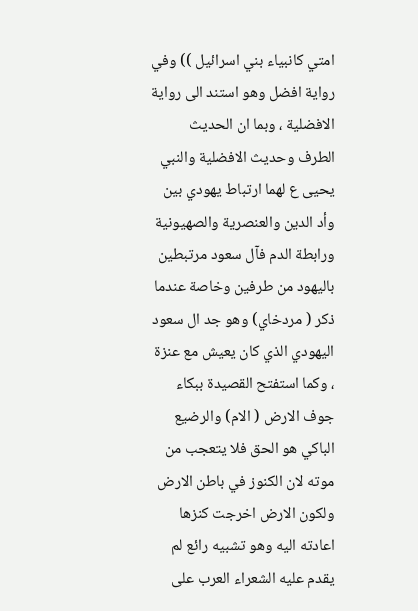امتي كانبياء بني اسرائيل )) وفي رواية افضل وهو استند الى رواية الافضلية ، وبما ان الحديث الطرف وحديث الافضلية والنبي يحيى ع لهما ارتباط يهودي بين وأد الدين والعنصرية والصهيونية ورابطة الدم فآل سعود مرتبطين باليهود من طرفين وخاصة عندما ذكر ( مردخاي) وهو جد ال سعود اليهودي الذي كان يعيش مع عنزة ، وكما استفتح القصيدة ببكاء جوف الارض ( الام) والرضيع الباكي هو الحق فلا يتعجب من موته لان الكنوز في باطن الارض ولكون الارض اخرجت كنزها اعادته اليه وهو تشبيه رائع لم يقدم عليه الشعراء العرب على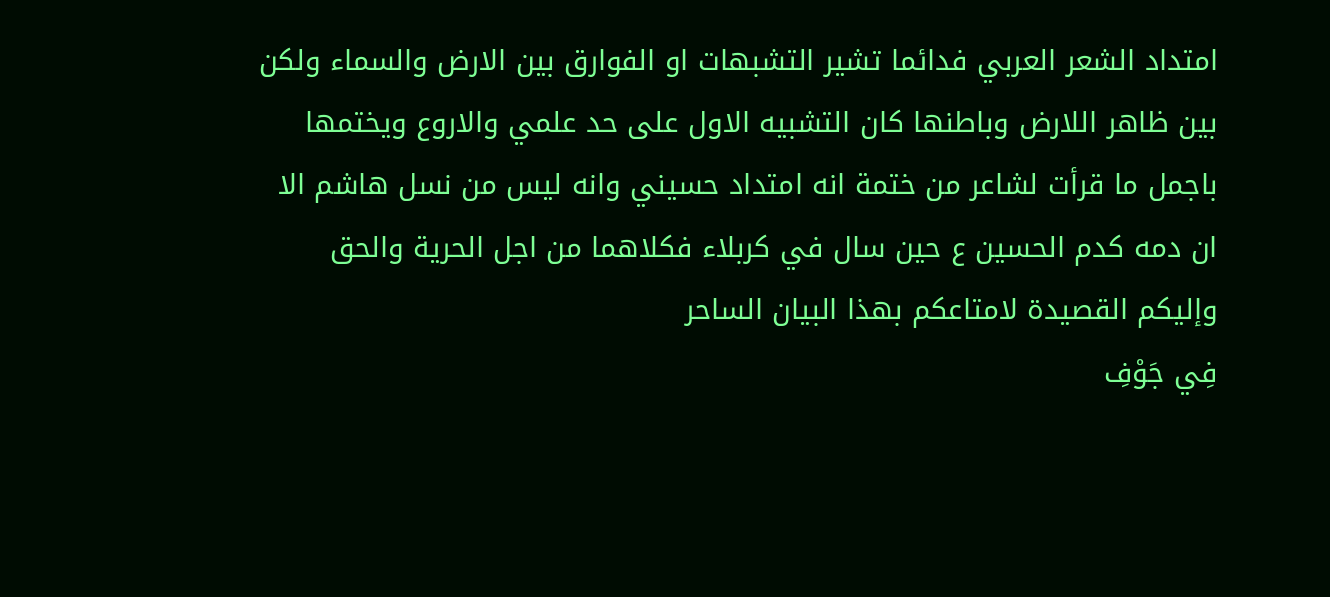امتداد الشعر العربي فدائما تشير التشبهات او الفوارق بين الارض والسماء ولكن بين ظاهر اللارض وباطنها كان التشبيه الاول على حد علمي والاروع ويختمها باجمل ما قرأت لشاعر من ختمة انه امتداد حسيني وانه ليس من نسل هاشم الا ان دمه كدم الحسين ع حين سال في كربلاء فكلاهما من اجل الحرية والحق
وإليكم القصيدة لامتاعكم بهذا البيان الساحر
فِي جَوْفِ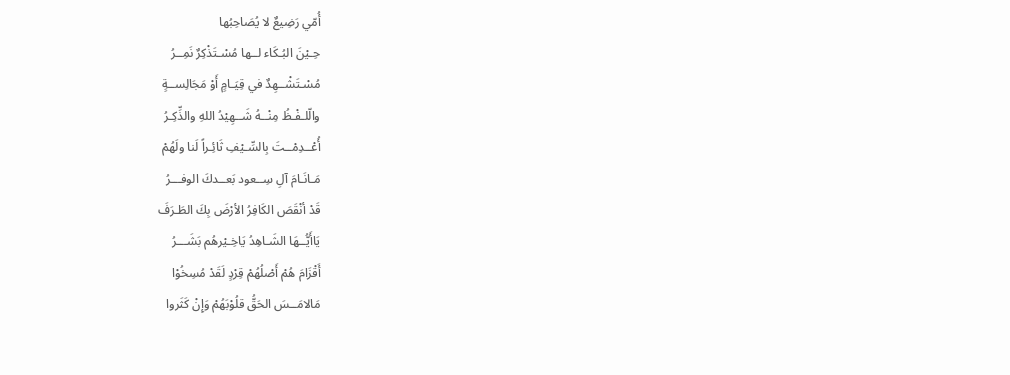أُمّي رَضِيعٌ لا يُصَاحِبُها
حِـيْنَ البُـكَاء لــها مُسْـتَذْكِرٌ نَمِــرُ
مُسْـتَشْــهِدٌ في قِيَـامٍ أَوْ مَجَالِســةٍ
والّلـفْـظُ مِنْــهُ شَــهِيْدُ اللهِ والذِّكِـرُ
أُعْــدِمْــتَ بِالسِّـيْفِ ثَائِـراً لَنا ولَهُمْ
مَـانَـامَ آلِ سِــعود بَعــدكَ الوفـــرُ
قَدْ أنْقَصَ الكَافِرُ الأرْضَ بِكَ الطَـرَفَ
يَاأَيُّــهَا الشَـاهِدُ يَاخِـيْرهُم بَشَـــرُ
أَقْزَامَ هُمْ أَصْلُهُمْ قِرْدٍ لَقَدْ مُسِخُوْا
مَالامَــسَ الحَقُّ قلُوْبَهُمْ وَإِنْ كَثَروا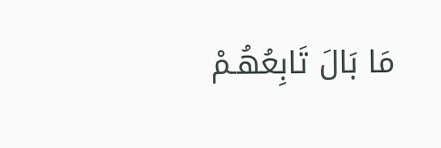مَا بَالَ تَابِعُهُـمْ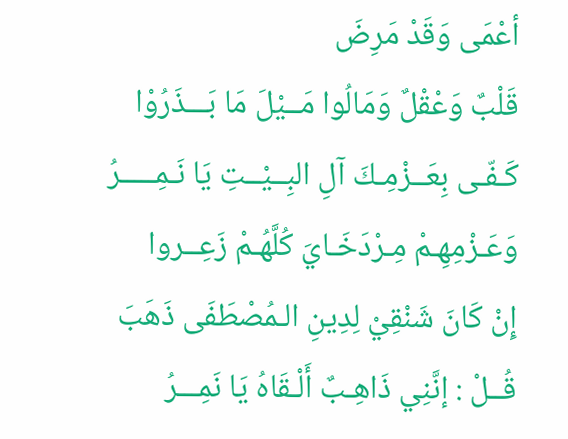أعْمَى وَقَدْ مَرِضَ
قَلْبٌ وَعْقْلٌ وَمَالُوا مَــيْلَ مَا بَـــذَرُوْا
كَـفّـى بِعَــزْمِـكَ آلِ البِــيْــتِ يَا نَـمِـــــرُ
وَعَـزْمِهِـمْ مِـرْدَخَـايَ كُلَّهُـمْ زَعِــروا
إِنْ كَانَ شَنْقِيْ لِدِينِ الـمُصْطَفَى ذَهَبَ
قُــلْ : إنَّنِي ذَاهِـبٌ أَلْـقَاهُ يَا نَمِـــرُ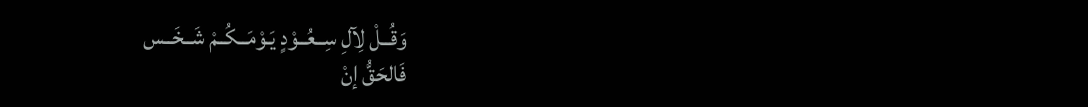وَقُــلْ لِآلِ سِــعُــوْدٍ يَـوْمَــكُــمْ شَــخَــس
فَالحَقُّ إنْ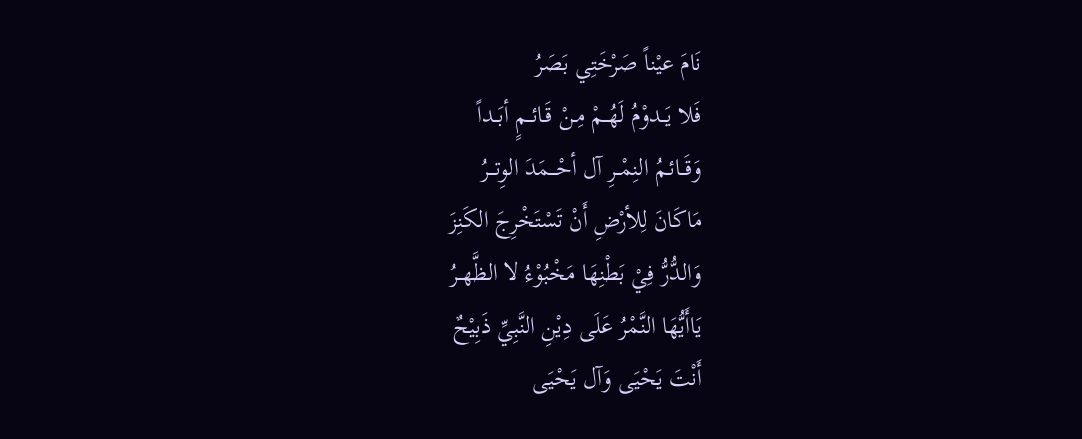نَامَ عيْناً صَرْخَتِي بَصَرُ
فَلا يَــدوْمُ لَهُــمْ مِـنْ قَـائــمٍ أبَــداً
وَقَــائـمُ النِمْــرِ آل أحْـــمَدَ الوِتـــرُ
مَاكَانَ لِلأرْضِ أَنْ تَسْتَخْرِجَ الكَنِزَ
وَالدُّرُّ فِيْ بَطْنِهَا مَخْبُوْءُ لا الظَّهــرُ
يَاأَيُّهَا النَّمْرُ عَلَى دِيْنِ النَّبِيِّ ذَبِيْحٌ
أَنْتَ يَحْيَى وَآل يَحْيَى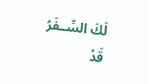لَكَ السِّــفَرُ
قَدْ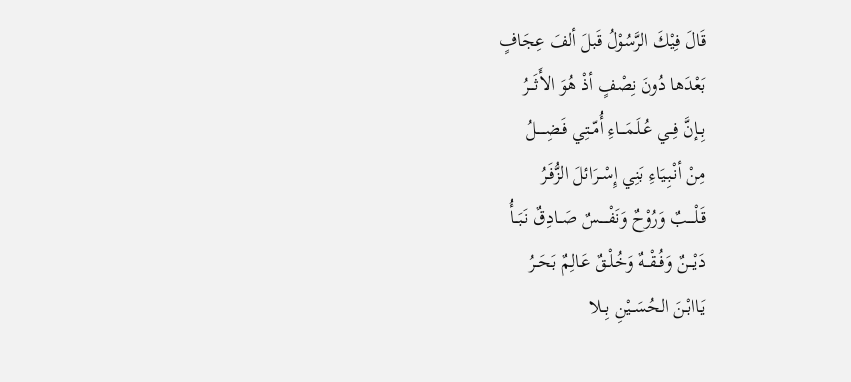قَالَ فِيْكَ الرَّسُوْلُ قَبلَ ألفَ عِجَافٍ
بَعْدَها دُونَ نِصْفٍ أذْ هُوَ الأَثَـــرُ
بِــإنَّ فِــي عُـلَـمَـــاءِ أُمّــتِي فَـضِـــــلُ
مِنْ أنْـبِـيَاءِ بَنِي إِسْــرَائلَ الزُّفَـرُ
قَـلْــــبٌ وَرُوْحٌ وَنَفْـــــسٌ صَــادِقٌ نَـبَــأُ
دَيْـــنٌ وَفُــقْــهٌ وَخُـلْـقٌ عَـالِمٌ بَحَــرُ
يَـاابْـنَ الحُسَــيْنِ بِــلا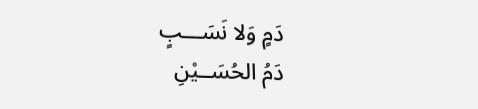دَمٍ وَلا نَسَـــبٍ
دَمُ الحُسَــيْنِ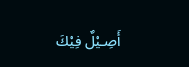أَصِـيْلٌ فِيْكَ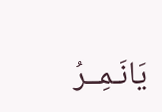يَانَـمِــرُ